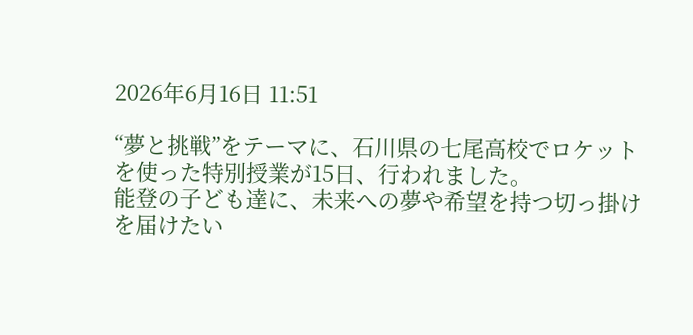2026年6月16日 11:51

“夢と挑戦”をテーマに、石川県の七尾高校でロケットを使った特別授業が15日、行われました。
能登の子ども達に、未来への夢や希望を持つ切っ掛けを届けたい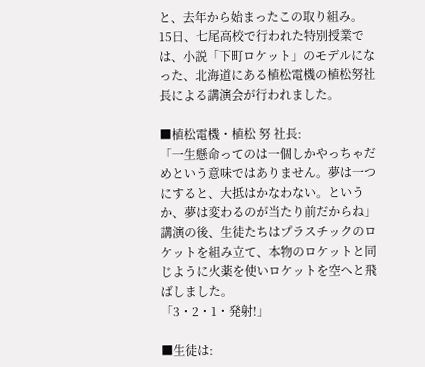と、去年から始まったこの取り組み。
15日、七尾高校で行われた特別授業では、小説「下町ロケット」のモデルになった、北海道にある植松電機の植松努社長による講演会が行われました。

■植松電機・植松 努 社長:
「一生懸命ってのは一個しかやっちゃだめという意味ではありません。夢は一つにすると、大抵はかなわない。というか、夢は変わるのが当たり前だからね」
講演の後、生徒たちはプラスチックのロケットを組み立て、本物のロケットと同じように火薬を使いロケットを空へと飛ばしました。
「3・2・1・発射!」

■生徒は: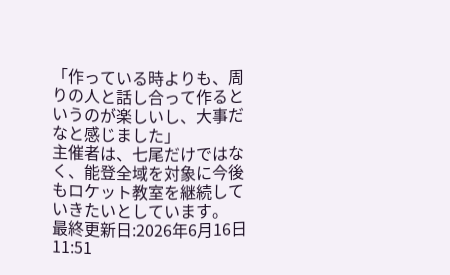「作っている時よりも、周りの人と話し合って作るというのが楽しいし、大事だなと感じました」
主催者は、七尾だけではなく、能登全域を対象に今後もロケット教室を継続していきたいとしています。
最終更新日:2026年6月16日 11:51